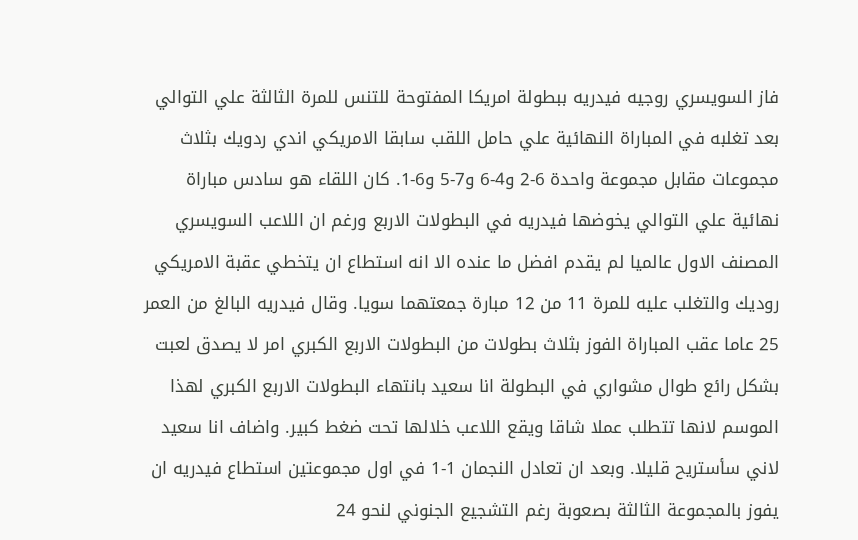فاز السويسري روجيه فيدريه ببطولة امريكا المفتوحة للتنس للمرة الثالثة علي التوالي بعد تغلبه في المباراة النهائية علي حامل اللقب سابقا الامريكي اندي ردويك بثلاث مجموعات مقابل مجموعة واحدة 6-2 و4-6 و7-5 و6-1. كان اللقاء هو سادس مباراة نهائية علي التوالي يخوضها فيدريه في البطولات الاربع ورغم ان اللاعب السويسري المصنف الاول عالميا لم يقدم افضل ما عنده الا انه استطاع ان يتخطي عقبة الامريكي روديك والتغلب عليه للمرة 11 من 12 مبارة جمعتهما سويا. وقال فيدريه البالغ من العمر 25 عاما عقب المباراة الفوز بثلاث بطولات من البطولات الاربع الكبري امر لا يصدق لعبت بشكل رائع طوال مشواري في البطولة انا سعيد بانتهاء البطولات الاربع الكبري لهذا الموسم لانها تتطلب عملا شاقا ويقع اللاعب خلالها تحت ضغط كبير. واضاف انا سعيد لاني سأستريح قليلا. وبعد ان تعادل النجمان 1-1 في اول مجموعتين استطاع فيدريه ان يفوز بالمجموعة الثالثة بصعوبة رغم التشجيع الجنوني لنحو 24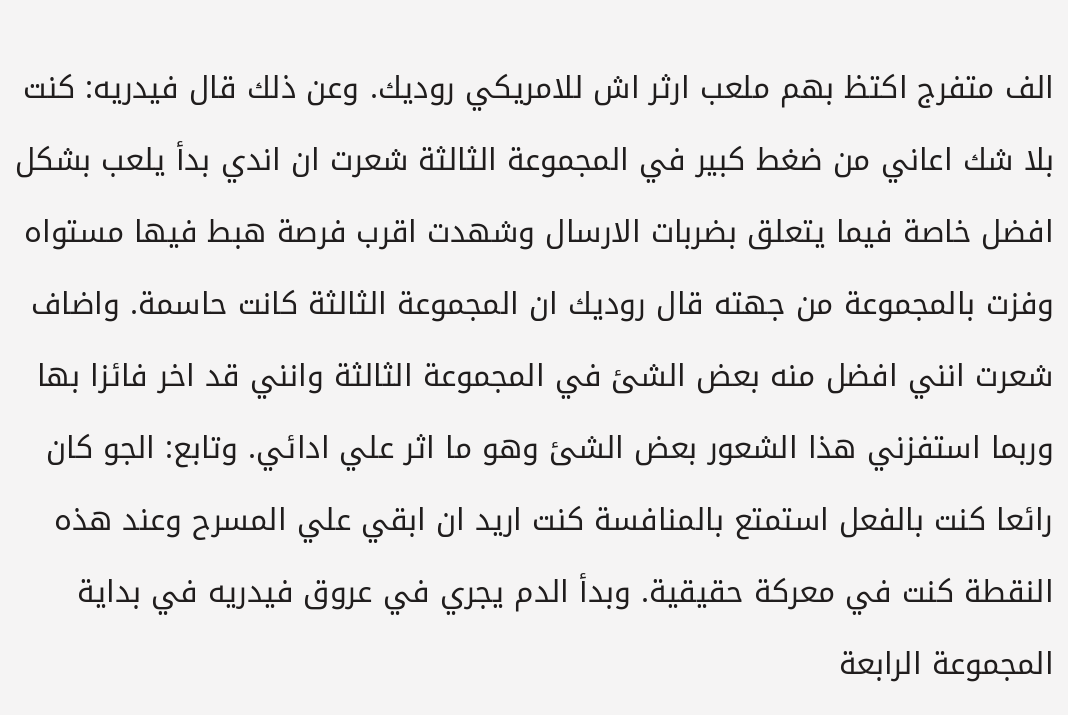الف متفرج اكتظ بهم ملعب ارثر اش للامريكي روديك. وعن ذلك قال فيدريه: كنت بلا شك اعاني من ضغط كبير في المجموعة الثالثة شعرت ان اندي بدأ يلعب بشكل افضل خاصة فيما يتعلق بضربات الارسال وشهدت اقرب فرصة هبط فيها مستواه وفزت بالمجموعة من جهته قال روديك ان المجموعة الثالثة كانت حاسمة. واضاف شعرت انني افضل منه بعض الشئ في المجموعة الثالثة وانني قد اخر فائزا بها وربما استفزني هذا الشعور بعض الشئ وهو ما اثر علي ادائي. وتابع: الجو كان رائعا كنت بالفعل استمتع بالمنافسة كنت اريد ان ابقي علي المسرح وعند هذه النقطة كنت في معركة حقيقية. وبدأ الدم يجري في عروق فيدريه في بداية المجموعة الرابعة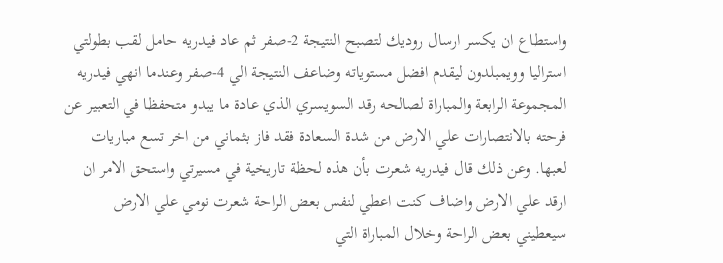واستطاع ان يكسر ارسال روديك لتصبح النتيجة 2-صفر ثم عاد فيدريه حامل لقب بطولتي استراليا وويمبلدون ليقدم افضل مستوياته وضاعف النتيجة الي 4-صفر وعندما انهي فيدريه المجموعة الرابعة والمباراة لصالحه رقد السويسري الذي عادة ما يبدو متحفظا في التعبير عن فرحته بالانتصارات علي الارض من شدة السعادة فقد فاز بثماني من اخر تسع مباريات لعبها. وعن ذلك قال فيدريه شعرت بأن هذه لحظة تاريخية في مسيرتي واستحق الامر ان ارقد علي الارض واضاف كنت اعطي لنفس بعض الراحة شعرت نومي علي الارض سيعطيني بعض الراحة وخلال المباراة التي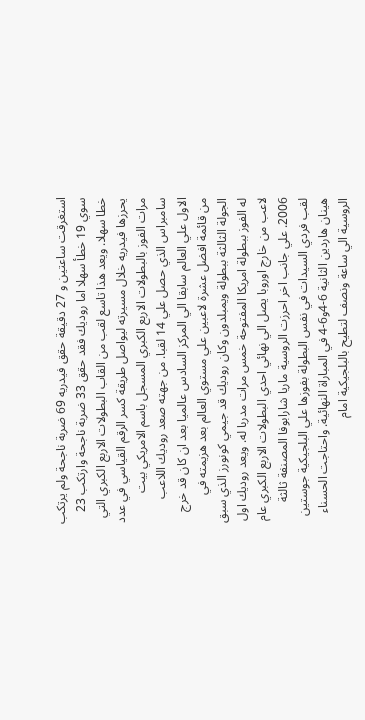استغرقت ساعتين و 27 دقيقة حقق فيدريه 69 ضربة ناجحة ولم يرتكب سوي 19 خطأ سهلا اما روديك فقد حقق 33 ضربة ناجحة وارتكب 23 خطا سهلا. ويعد هذا تاسع لقب من القاب البطولات الاربع الكبري التي يحرزها فيدريه خلال مسيرته ليواصل طريقة كسر الرقم القياسي في عدد مرات الفوز بالبطولات الاربع الكبري المسجل باسم الامريكي بيت سامبراس الذي حصل علي 14 لقبا. من جهته صعد روديك اللاعب الاول علي العالم سابقا الي المركز السادس عالميا بعد ان كان قد خرج من قائمة افضل عشرة لاعبين علي مستوي العالم بعد هزيمته في الجولة الثالثة ببطولة ويمبلدون وكان روديك قد جيمي كونورز الذي سبق له الفوز ببطولة امريكا المفتوحة خمس مرات مدربا له. ويعد روديك اول لاعب من خارج اوروبا يصل الي نهائي احدي البطولات الاربع الكبري عام 2006. علي جانب اخر احرزت الروسية ماريا شارابوفا المصنفة ثالثة لقب فردي السيدات في نفس البطولة بفوزها علي البلجيكية جوستين هينان هاردين الثانية 6-4و6-4 في المباراة النهائية. واحتاجت الحسناء الروسية الي ساعة ونصف لتطيح بالبلجيكية امام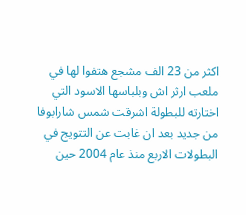اكثر من 23 الف مشجع هتفوا لها في ملعب ارثر اش وبلباسها الاسود التي اختارته للبطولة اشرقت شمس شارابوفا من جديد بعد ان غابت عن التتويج في البطولات الاربع منذ عام 2004 حين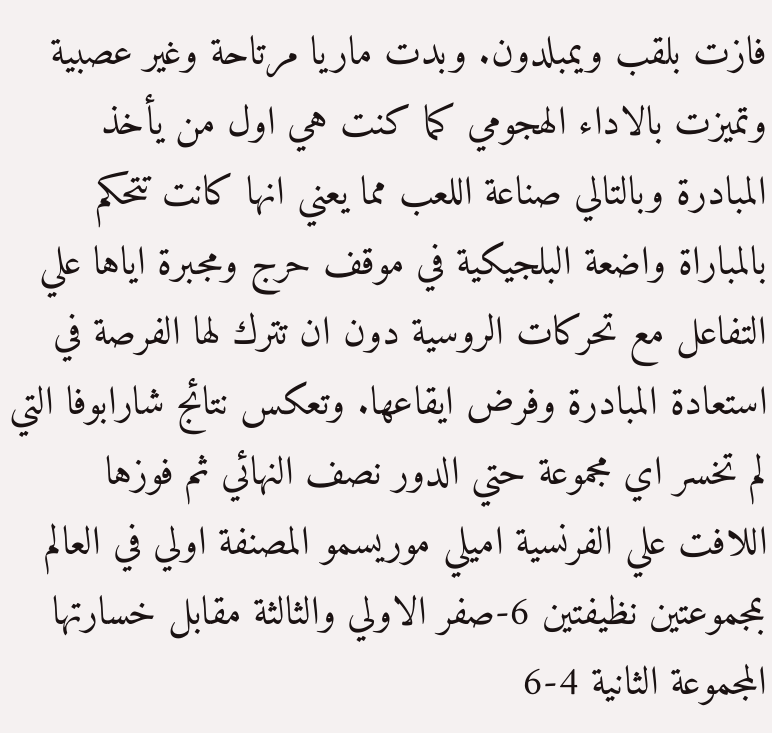فازت بلقب ويمبلدون. وبدت ماريا مرتاحة وغير عصبية وتميزت بالاداء الهجومي كما كنت هي اول من يأخذ المبادرة وبالتالي صناعة اللعب مما يعني انها كانت تتحكم بالمباراة واضعة البلجيكية في موقف حرج ومجبرة اياها علي التفاعل مع تحركات الروسية دون ان تترك لها الفرصة في استعادة المبادرة وفرض ايقاعها. وتعكس نتائج شارابوفا التي لم تخسر اي مجموعة حتي الدور نصف النهائي ثم فوزها اللافت علي الفرنسية اميلي موريسمو المصنفة اولي في العالم بمجموعتين نظيفتين 6-صفر الاولي والثالثة مقابل خسارتها المجموعة الثانية 4-6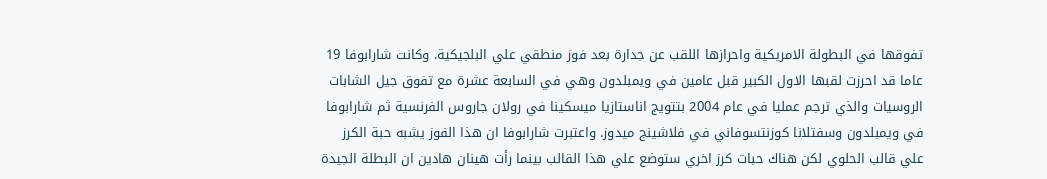تفوقها في البطولة الامريكية واحرازها اللقب عن جدارة بعد فوز منطقي علي البلجيكية. وكانت شارابوفا 19 عاما قد احرزت لقبها الاول الكبير قبل عامين في ويمبلدون وهي في السابعة عشرة مع تفوق جيل الشابات الروسيات والذي ترجم عمليا في عام 2004 بتتويج اناستازيا ميسكينا في رولان جاروس الفرنسية ثم شارابوفا في ويمبلدون وسفتلانا كوزنتسوفاني في فلاشينج ميدوز. واعتبرت شارابوفا ان هذا الفوز يشبه حبة الكرز علي قالب الحلوي لكن هناك حبات كرز اخري ستوضع علي هذا القالب بينما رأت هينان هادين ان البطلة الجيدة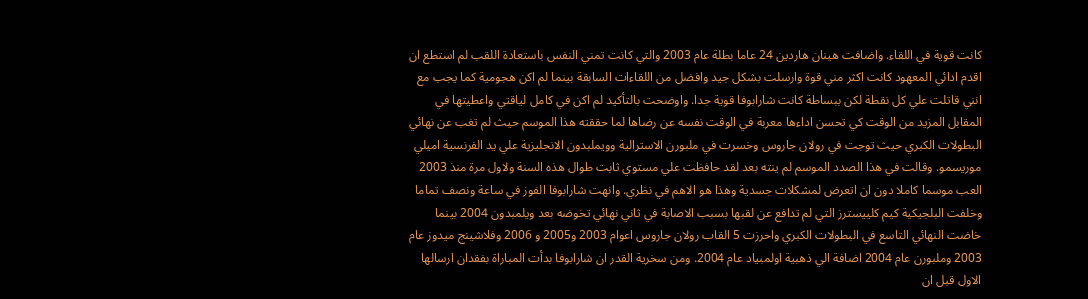كانت قوية في اللقاء. واضافت هينان هاردين 24 عاما بطلة عام 2003 والتي كانت تمني النفس باستعادة اللقب لم استطع ان اقدم ادائي المعهود كانت اكثر مني قوة وارسلت بشكل جيد وافضل من اللقاءات السابقة بينما لم اكن هجومية كما يجب مع انني قاتلت علي كل نقطة لكن ببساطة كانت شارابوفا قوية جدا. واوضحت بالتأكيد لم اكن في كامل لياقتي واعطيتها في المقابل المزيد من الوقت كي تحسن اداءها معربة في الوقت نفسه عن رضاها لما حققته هذا الموسم حيث لم تغب عن نهائي البطولات الكبري حيث توجت في رولان جاروس وخسرت في ملبورن الاسترالية وويملبدون الانجليزية علي يد الفرنسية اميلي موريسمو. وقالت في هذا الصدد الموسم لم ينته بعد لقد حافظت علي مستوي ثابت طوال هذه السنة ولاول مرة منذ 2003 العب موسما كاملا دون ان اتعرض لمشكلات جسدية وهذا هو الاهم في نظري. وانهت شارابوفا الفوز في ساعة ونصف تماما وخلفت البلجيكية كيم كلييسترز التي لم تدافع عن لقبها بسبب الاصابة في ثاني نهائي تخوضه بعد ويلمبدون 2004 بينما خاضت النهائي التاسع في البطولات الكبري واحرزت 5 القاب رولان جاروس اعوام 2003 و2005 و 2006 وفلاشينج ميدوز عام 2003 وملبورن عام 2004 اضافة الي ذهبية اولمبياد عام 2004. ومن سخرية القدر ان شارابوفا بدأت المباراة بفقدان ارسالها الاول قبل ان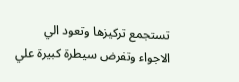تستجمع تركيزها وتعود الي الاجواء وتفرض سيطرة كبيرة علي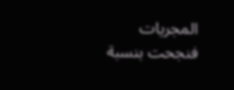المجريات فنجحت بنسبة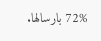72% بارسالها.